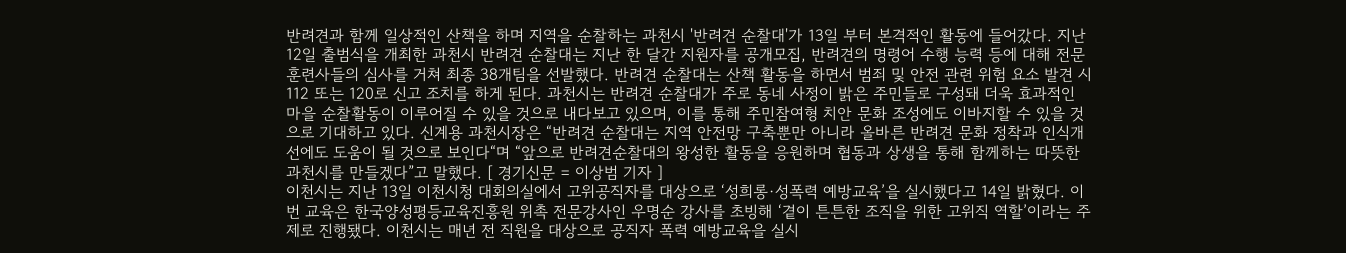반려견과 함께 일상적인 산책을 하며 지역을 순찰하는 과천시 '반려견 순찰대'가 13일 부터 본격적인 활동에 들어갔다. 지난 12일 출범식을 개최한 과천시 반려견 순찰대는 지난 한 달간 지원자를 공개모집, 반려견의 명령어 수행 능력 등에 대해 전문훈련사들의 심사를 거쳐 최종 38개팀을 선발했다. 반려견 순찰대는 산책 활동을 하면서 범죄 및 안전 관련 위험 요소 발견 시 112 또는 120로 신고 조치를 하게 된다. 과천시는 반려견 순찰대가 주로 동네 사정이 밝은 주민들로 구성돼 더욱 효과적인 마을 순찰활동이 이루어질 수 있을 것으로 내다보고 있으며, 이를 통해 주민참여형 치안 문화 조성에도 이바지할 수 있을 것으로 기대하고 있다. 신계용 과천시장은 “반려견 순찰대는 지역 안전망 구축뿐만 아니라 올바른 반려견 문화 정착과 인식개선에도 도움이 될 것으로 보인다“며 “앞으로 반려견순찰대의 왕성한 활동을 응원하며 협동과 상생을 통해 함께하는 따뜻한 과천시를 만들겠다”고 말했다. [ 경기신문 = 이상범 기자 ]
이천시는 지난 13일 이천시청 대회의실에서 고위공직자를 대상으로 ‘성희롱·성폭력 예방교육’을 실시했다고 14일 밝혔다. 이번 교육은 한국양성평등교육진흥원 위촉 전문강사인 우명순 강사를 초빙해 ‘곁이 튼튼한 조직을 위한 고위직 역할’이라는 주제로 진행됐다. 이천시는 매년 전 직원을 대상으로 공직자 폭력 예방교육을 실시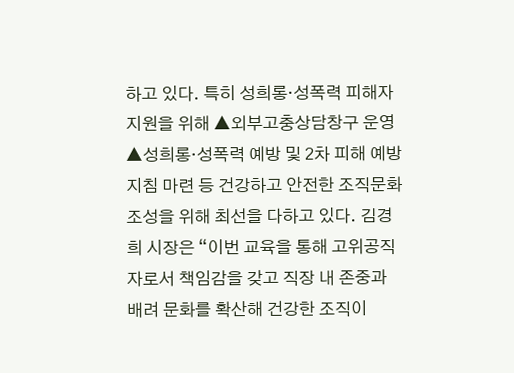하고 있다. 특히 성희롱·성폭력 피해자 지원을 위해 ▲외부고충상담창구 운영 ▲성희롱·성폭력 예방 및 2차 피해 예방지침 마련 등 건강하고 안전한 조직문화 조성을 위해 최선을 다하고 있다. 김경희 시장은 “이번 교육을 통해 고위공직자로서 책임감을 갖고 직장 내 존중과 배려 문화를 확산해 건강한 조직이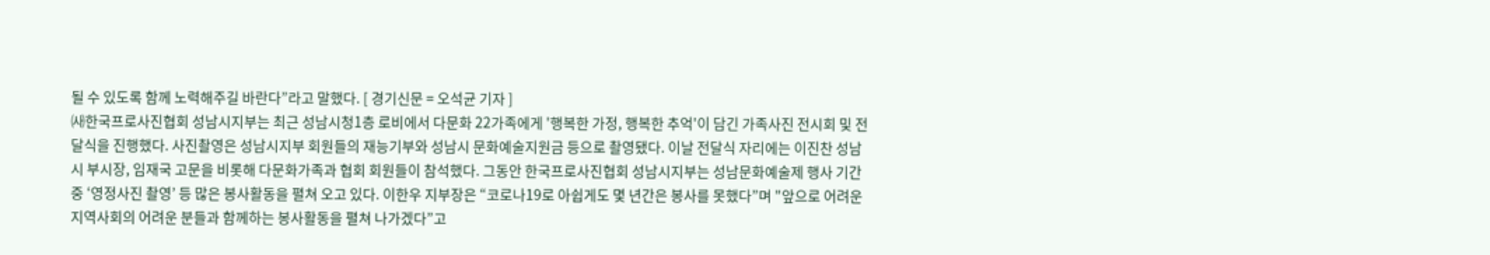될 수 있도록 함께 노력해주길 바란다”라고 말했다. [ 경기신문 = 오석균 기자 ]
㈔한국프로사진협회 성남시지부는 최근 성남시청1층 로비에서 다문화 22가족에게 '행복한 가정, 행복한 추억'이 담긴 가족사진 전시회 및 전달식을 진행했다. 사진촬영은 성남시지부 회원들의 재능기부와 성남시 문화예술지원금 등으로 촬영됐다. 이날 전달식 자리에는 이진찬 성남시 부시장, 임재국 고문을 비롯해 다문화가족과 협회 회원들이 참석했다. 그동안 한국프로사진협회 성남시지부는 성남문화예술제 행사 기간 중 ‘영정사진 촬영’ 등 많은 봉사활동을 펼쳐 오고 있다. 이한우 지부장은 “코로나19로 아쉽게도 몇 년간은 봉사를 못했다”며 "앞으로 어려운 지역사회의 어려운 분들과 함께하는 봉사활동을 펼쳐 나가겠다”고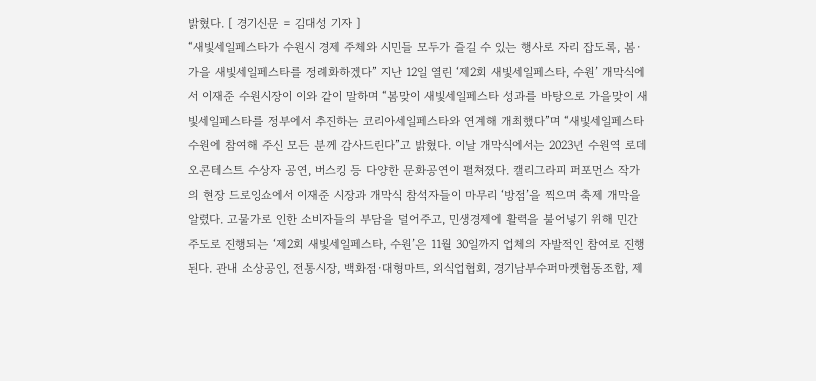밝혔다. [ 경기신문 = 김대성 기자 ]
“새빛세일페스타가 수원시 경제 주체와 시민들 모두가 즐길 수 있는 행사로 자리 잡도록, 봄·가을 새빛세일페스타를 정례화하겠다” 지난 12일 열린 ‘제2회 새빛세일페스타, 수원’ 개막식에서 이재준 수원시장이 이와 같이 말하며 “봄맞이 새빛세일페스타 성과를 바탕으로 가을맞이 새빛세일페스타를 정부에서 추진하는 코리아세일페스타와 연계해 개최했다”며 “새빛세일페스타 수원에 참여해 주신 모든 분께 감사드린다”고 밝혔다. 이날 개막식에서는 2023년 수원역 로데오콘테스트 수상자 공연, 버스킹 등 다양한 문화공연이 펼쳐졌다. 캘리그라피 퍼포먼스 작가의 현장 드로잉쇼에서 이재준 시장과 개막식 참석자들이 마무리 ‘방점’을 찍으며 축제 개막을 알렸다. 고물가로 인한 소비자들의 부담을 덜어주고, 민생경제에 활력을 불어넣기 위해 민간 주도로 진행되는 ‘제2회 새빛세일페스타, 수원’은 11월 30일까지 업체의 자발적인 참여로 진행된다. 관내 소상공인, 전통시장, 백화점·대형마트, 외식업협회, 경기남부수퍼마켓협동조합, 제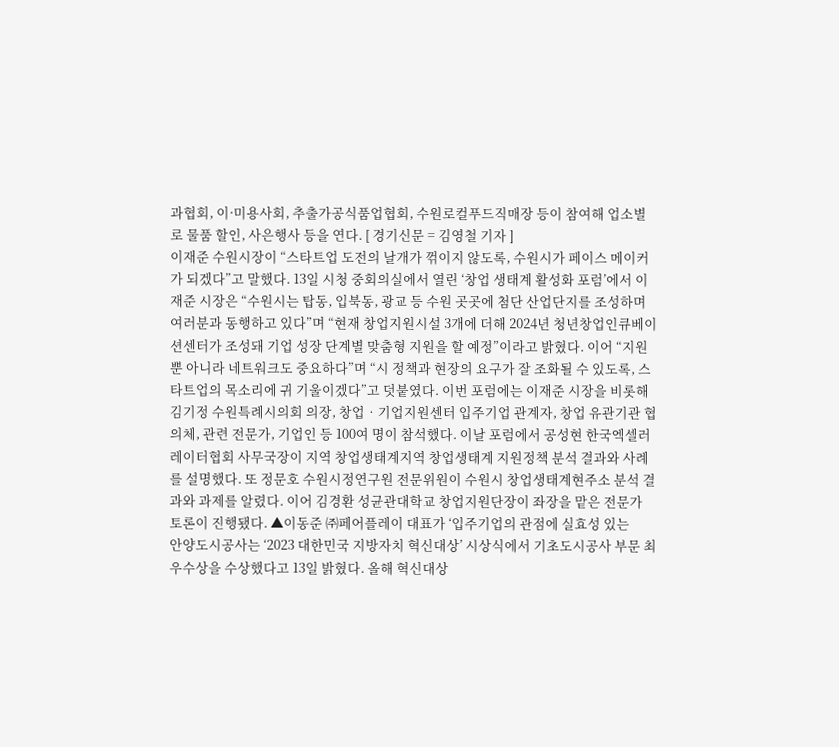과협회, 이·미용사회, 추출가공식품업협회, 수원로컬푸드직매장 등이 참여해 업소별로 물품 할인, 사은행사 등을 연다. [ 경기신문 = 김영철 기자 ]
이재준 수원시장이 “스타트업 도전의 날개가 꺾이지 않도록, 수원시가 페이스 메이커가 되겠다”고 말했다. 13일 시청 중회의실에서 열린 ‘창업 생태계 활성화 포럼’에서 이재준 시장은 “수원시는 탑동, 입북동, 광교 등 수원 곳곳에 첨단 산업단지를 조성하며 여러분과 동행하고 있다”며 “현재 창업지원시설 3개에 더해 2024년 청년창업인큐베이션센터가 조성돼 기업 성장 단계별 맞춤형 지원을 할 예정”이라고 밝혔다. 이어 “지원뿐 아니라 네트워크도 중요하다”며 “시 정책과 현장의 요구가 잘 조화될 수 있도록, 스타트업의 목소리에 귀 기울이겠다”고 덧붙였다. 이번 포럼에는 이재준 시장을 비롯해 김기정 수원특례시의회 의장, 창업‧기업지원센터 입주기업 관계자, 창업 유관기관 협의체, 관련 전문가, 기업인 등 100여 명이 참석했다. 이날 포럼에서 공성현 한국엑셀러레이터협회 사무국장이 지역 창업생태계지역 창업생태계 지원정책 분석 결과와 사례를 설명했다. 또 정문호 수원시정연구원 전문위원이 수원시 창업생태계현주소 분석 결과와 과제를 알렸다. 이어 김경환 성균관대학교 창업지원단장이 좌장을 맡은 전문가 토론이 진행됐다. ▲이동준 ㈜페어플레이 대표가 ‘입주기업의 관점에 실효성 있는
안양도시공사는 ‘2023 대한민국 지방자치 혁신대상’ 시상식에서 기초도시공사 부문 최우수상을 수상했다고 13일 밝혔다. 올해 혁신대상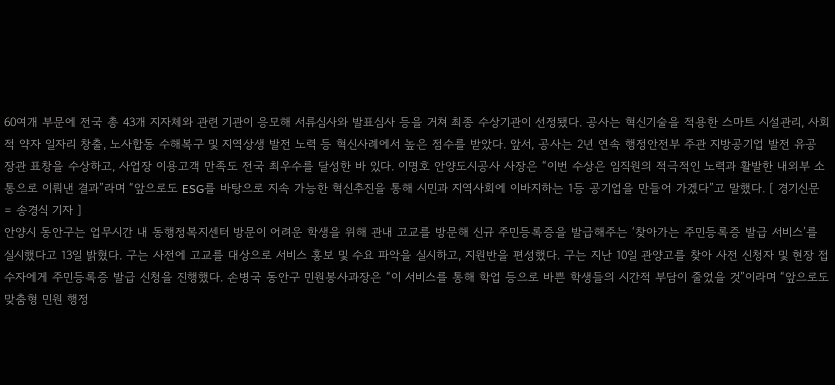60여개 부문에 전국 총 43개 지자체와 관련 기관이 응모해 서류심사와 발표심사 등을 거쳐 최종 수상기관이 선정됐다. 공사는 혁신기술을 적용한 스마트 시설관리, 사회적 약자 일자리 창출, 노사합동 수해복구 및 지역상생 발전 노력 등 혁신사례에서 높은 점수를 받았다. 앞서, 공사는 2년 연속 행정안전부 주관 지방공기업 발전 유공 장관 표창을 수상하고, 사업장 이용고객 만족도 전국 최우수를 달성한 바 있다. 이명호 안양도시공사 사장은 “이번 수상은 임직원의 적극적인 노력과 활발한 내외부 소통으로 이뤄낸 결과”라며 “앞으로도 ESG를 바탕으로 지속 가능한 혁신추진을 통해 시민과 지역사회에 이바지하는 1등 공기업을 만들어 가겠다”고 말했다. [ 경기신문 = 송경식 기자 ]
안양시 동안구는 업무시간 내 동행정복지센터 방문이 어려운 학생을 위해 관내 고교를 방문해 신규 주민등록증을 발급해주는 ‘찾아가는 주민등록증 발급 서비스’를 실시했다고 13일 밝혔다. 구는 사전에 고교를 대상으로 서비스 홍보 및 수요 파악을 실시하고, 지원반을 편성했다. 구는 지난 10일 관양고를 찾아 사전 신청자 및 현장 접수자에게 주민등록증 발급 신청을 진행했다. 손병국 동안구 민원봉사과장은 “이 서비스를 통해 학업 등으로 바쁜 학생들의 시간적 부담이 줄었을 것”이라며 “앞으로도 맞춤형 민원 행정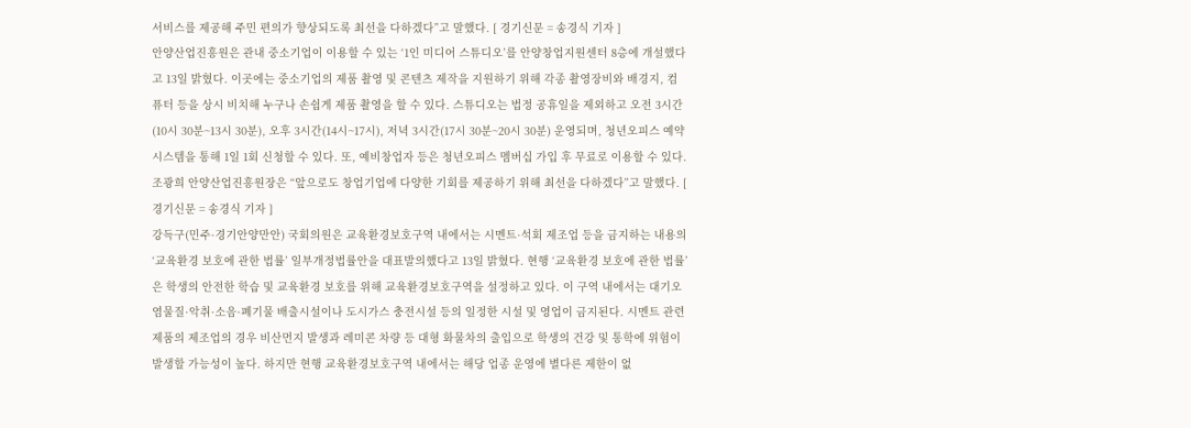서비스를 제공해 주민 편의가 향상되도록 최선을 다하겠다”고 말했다. [ 경기신문 = 송경식 기자 ]
안양산업진흥원은 관내 중소기업이 이용할 수 있는 ‘1인 미디어 스튜디오’를 안양창업지원센터 8층에 개설했다고 13일 밝혔다. 이곳에는 중소기업의 제품 촬영 및 콘텐츠 제작을 지원하기 위해 각종 촬영장비와 배경지, 컴퓨터 등을 상시 비치해 누구나 손쉽게 제품 촬영을 할 수 있다. 스튜디오는 법정 공휴일을 제외하고 오전 3시간(10시 30분~13시 30분), 오후 3시간(14시~17시), 저녁 3시간(17시 30분~20시 30분) 운영되며, 청년오피스 예약 시스템을 통해 1일 1회 신청할 수 있다. 또, 예비창업자 등은 청년오피스 멤버십 가입 후 무료로 이용할 수 있다. 조광희 안양산업진흥원장은 “앞으로도 창업기업에 다양한 기회를 제공하기 위해 최선을 다하겠다”고 말했다. [ 경기신문 = 송경식 기자 ]
강득구(민주·경기안양만안) 국회의원은 교육환경보호구역 내에서는 시멘트·석회 제조업 등을 금지하는 내용의 ‘교육환경 보호에 관한 법률’ 일부개정법률안을 대표발의했다고 13일 밝혔다. 현행 ‘교육환경 보호에 관한 법률’은 학생의 안전한 학습 및 교육환경 보호를 위해 교육환경보호구역을 설정하고 있다. 이 구역 내에서는 대기오염물질·악취·소음·폐기물 배출시설이나 도시가스 충전시설 등의 일정한 시설 및 영업이 금지된다. 시멘트 관련 제품의 제조업의 경우 비산먼지 발생과 레미콘 차량 등 대형 화물차의 출입으로 학생의 건강 및 통학에 위험이 발생할 가능성이 높다. 하지만 현행 교육환경보호구역 내에서는 해당 업종 운영에 별다른 제한이 없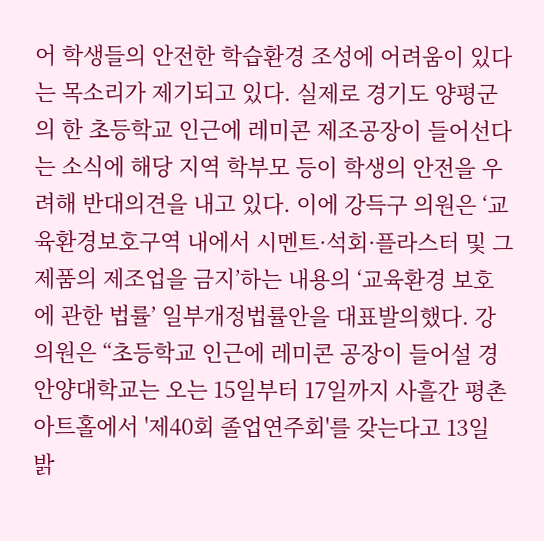어 학생들의 안전한 학습환경 조성에 어려움이 있다는 목소리가 제기되고 있다. 실제로 경기도 양평군의 한 초등학교 인근에 레미콘 제조공장이 들어선다는 소식에 해당 지역 학부모 등이 학생의 안전을 우려해 반대의견을 내고 있다. 이에 강득구 의원은 ‘교육환경보호구역 내에서 시멘트·석회·플라스터 및 그 제품의 제조업을 금지’하는 내용의 ‘교육환경 보호에 관한 법률’ 일부개정법률안을 대표발의했다. 강 의원은 “초등학교 인근에 레미콘 공장이 들어설 경
안양대학교는 오는 15일부터 17일까지 사흘간 평촌아트홀에서 '제40회 졸업연주회'를 갖는다고 13일 밝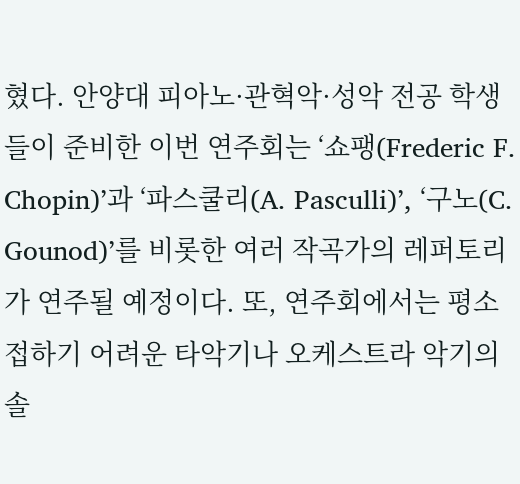혔다. 안양대 피아노·관혁악·성악 전공 학생들이 준비한 이번 연주회는 ‘쇼팽(Frederic F. Chopin)’과 ‘파스쿨리(A. Pasculli)’, ‘구노(C. Gounod)’를 비롯한 여러 작곡가의 레퍼토리가 연주될 예정이다. 또, 연주회에서는 평소 접하기 어려운 타악기나 오케스트라 악기의 솔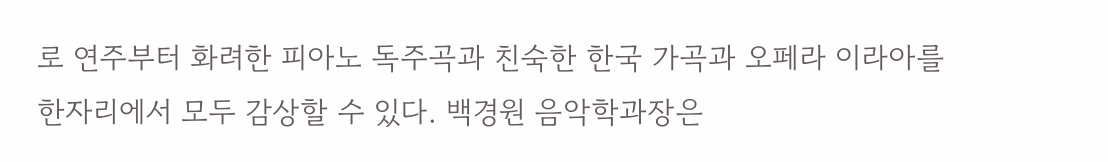로 연주부터 화려한 피아노 독주곡과 친숙한 한국 가곡과 오페라 이라아를 한자리에서 모두 감상할 수 있다. 백경원 음악학과장은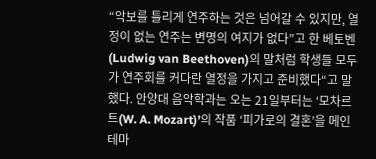“악보를 틀리게 연주하는 것은 넘어갈 수 있지만, 열정이 없는 연주는 변명의 여지가 없다”고 한 베토벤(Ludwig van Beethoven)의 말처럼 학생들 모두가 연주회를 커다란 열정을 가지고 준비했다“고 말했다. 안양대 음악학과는 오는 21일부터는 ‘모차르트(W. A. Mozart)’의 작품 ‘피가로의 결혼’을 메인 테마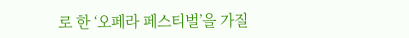로 한 ‘오페라 페스티벌’을 가질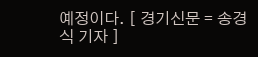예정이다. [ 경기신문 = 송경식 기자 ]